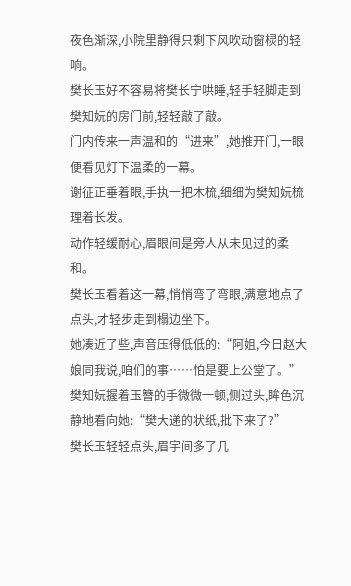夜色渐深,小院里静得只剩下风吹动窗棂的轻响。
樊长玉好不容易将樊长宁哄睡,轻手轻脚走到樊知妧的房门前,轻轻敲了敲。
门内传来一声温和的“进来”,她推开门,一眼便看见灯下温柔的一幕。
谢征正垂着眼,手执一把木梳,细细为樊知妧梳理着长发。
动作轻缓耐心,眉眼间是旁人从未见过的柔和。
樊长玉看着这一幕,悄悄弯了弯眼,满意地点了点头,才轻步走到榻边坐下。
她凑近了些,声音压得低低的:“阿姐,今日赵大娘同我说,咱们的事……怕是要上公堂了。”
樊知妧握着玉簪的手微微一顿,侧过头,眸色沉静地看向她:“樊大递的状纸,批下来了?”
樊长玉轻轻点头,眉宇间多了几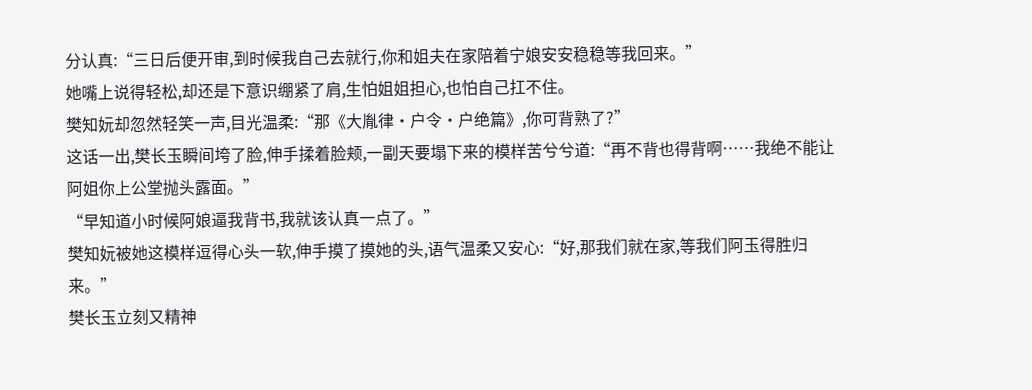分认真:“三日后便开审,到时候我自己去就行,你和姐夫在家陪着宁娘安安稳稳等我回来。”
她嘴上说得轻松,却还是下意识绷紧了肩,生怕姐姐担心,也怕自己扛不住。
樊知妧却忽然轻笑一声,目光温柔:“那《大胤律·户令·户绝篇》,你可背熟了?”
这话一出,樊长玉瞬间垮了脸,伸手揉着脸颊,一副天要塌下来的模样苦兮兮道:“再不背也得背啊……我绝不能让阿姐你上公堂抛头露面。”
“早知道小时候阿娘逼我背书,我就该认真一点了。”
樊知妧被她这模样逗得心头一软,伸手摸了摸她的头,语气温柔又安心:“好,那我们就在家,等我们阿玉得胜归来。”
樊长玉立刻又精神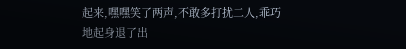起来,嘿嘿笑了两声,不敢多打扰二人,乖巧地起身退了出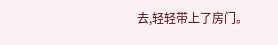去,轻轻带上了房门。